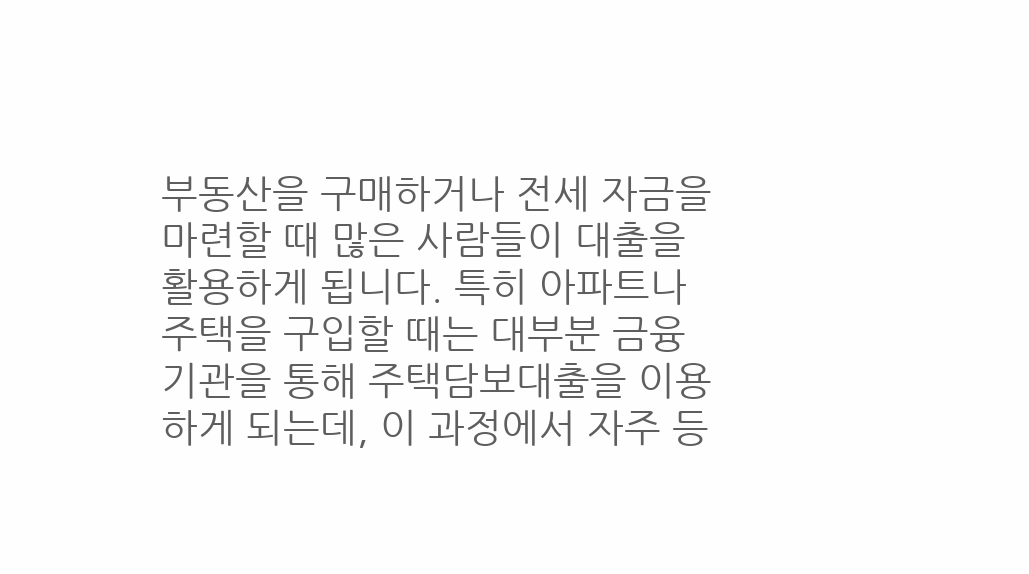부동산을 구매하거나 전세 자금을 마련할 때 많은 사람들이 대출을 활용하게 됩니다. 특히 아파트나 주택을 구입할 때는 대부분 금융기관을 통해 주택담보대출을 이용하게 되는데, 이 과정에서 자주 등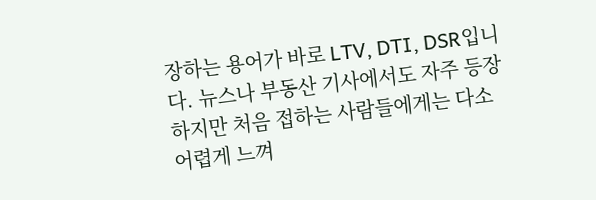장하는 용어가 바로 LTV, DTI, DSR입니다. 뉴스나 부동산 기사에서도 자주 등장하지만 처음 접하는 사람들에게는 다소 어렵게 느껴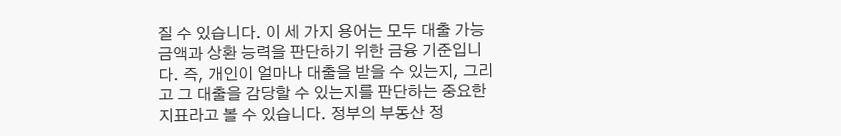질 수 있습니다. 이 세 가지 용어는 모두 대출 가능 금액과 상환 능력을 판단하기 위한 금융 기준입니다. 즉, 개인이 얼마나 대출을 받을 수 있는지, 그리고 그 대출을 감당할 수 있는지를 판단하는 중요한 지표라고 볼 수 있습니다. 정부의 부동산 정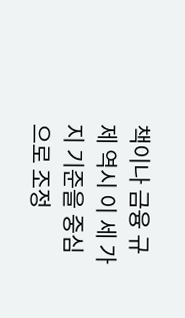책이나 금융 규제 역시 이 세 가지 기준을 중심으로 조정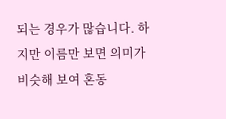되는 경우가 많습니다. 하지만 이름만 보면 의미가 비슷해 보여 혼동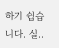하기 쉽습니다. 실..